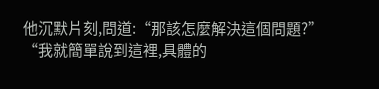他沉默片刻,問道:“那該怎麼解決這個問題?”
“我就簡單說到這裡,具體的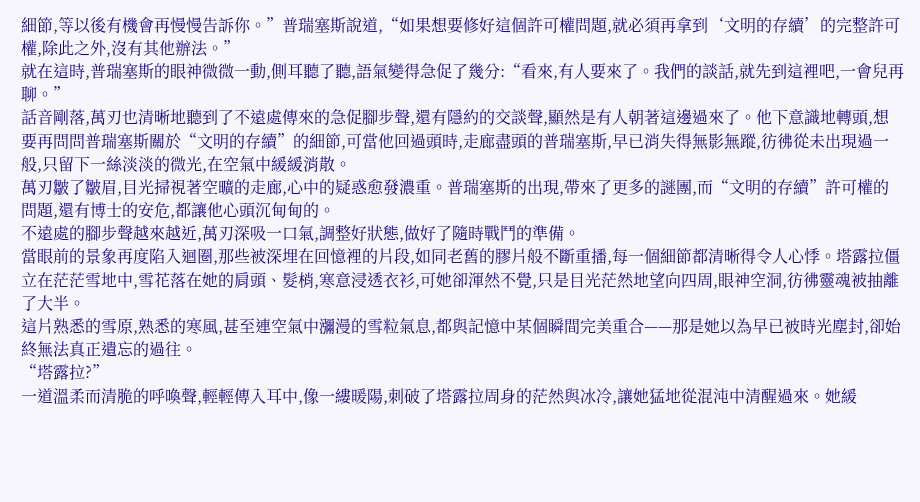細節,等以後有機會再慢慢告訴你。”普瑞塞斯說道,“如果想要修好這個許可權問題,就必須再拿到‘文明的存續’的完整許可權,除此之外,沒有其他辦法。”
就在這時,普瑞塞斯的眼神微微一動,側耳聽了聽,語氣變得急促了幾分:“看來,有人要來了。我們的談話,就先到這裡吧,一會兒再聊。”
話音剛落,萬刃也清晰地聽到了不遠處傳來的急促腳步聲,還有隱約的交談聲,顯然是有人朝著這邊過來了。他下意識地轉頭,想要再問問普瑞塞斯關於“文明的存續”的細節,可當他回過頭時,走廊盡頭的普瑞塞斯,早已消失得無影無蹤,彷彿從未出現過一般,只留下一絲淡淡的微光,在空氣中緩緩消散。
萬刃皺了皺眉,目光掃視著空曠的走廊,心中的疑惑愈發濃重。普瑞塞斯的出現,帶來了更多的謎團,而“文明的存續”許可權的問題,還有博士的安危,都讓他心頭沉甸甸的。
不遠處的腳步聲越來越近,萬刃深吸一口氣,調整好狀態,做好了隨時戰鬥的準備。
當眼前的景象再度陷入迴圈,那些被深埋在回憶裡的片段,如同老舊的膠片般不斷重播,每一個細節都清晰得令人心悸。塔露拉僵立在茫茫雪地中,雪花落在她的肩頭、髮梢,寒意浸透衣衫,可她卻渾然不覺,只是目光茫然地望向四周,眼神空洞,彷彿靈魂被抽離了大半。
這片熟悉的雪原,熟悉的寒風,甚至連空氣中瀰漫的雪粒氣息,都與記憶中某個瞬間完美重合——那是她以為早已被時光塵封,卻始終無法真正遺忘的過往。
“塔露拉?”
一道溫柔而清脆的呼喚聲,輕輕傳入耳中,像一縷暖陽,刺破了塔露拉周身的茫然與冰冷,讓她猛地從混沌中清醒過來。她緩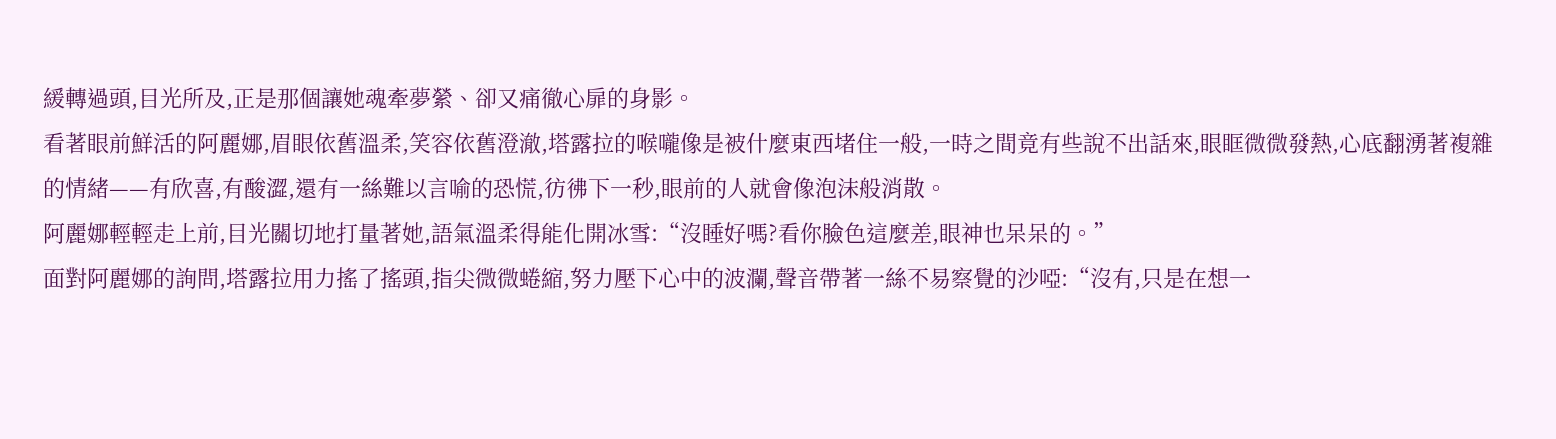緩轉過頭,目光所及,正是那個讓她魂牽夢縈、卻又痛徹心扉的身影。
看著眼前鮮活的阿麗娜,眉眼依舊溫柔,笑容依舊澄澈,塔露拉的喉嚨像是被什麼東西堵住一般,一時之間竟有些說不出話來,眼眶微微發熱,心底翻湧著複雜的情緒——有欣喜,有酸澀,還有一絲難以言喻的恐慌,彷彿下一秒,眼前的人就會像泡沫般消散。
阿麗娜輕輕走上前,目光關切地打量著她,語氣溫柔得能化開冰雪:“沒睡好嗎?看你臉色這麼差,眼神也呆呆的。”
面對阿麗娜的詢問,塔露拉用力搖了搖頭,指尖微微蜷縮,努力壓下心中的波瀾,聲音帶著一絲不易察覺的沙啞:“沒有,只是在想一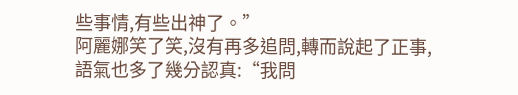些事情,有些出神了。”
阿麗娜笑了笑,沒有再多追問,轉而說起了正事,語氣也多了幾分認真:“我問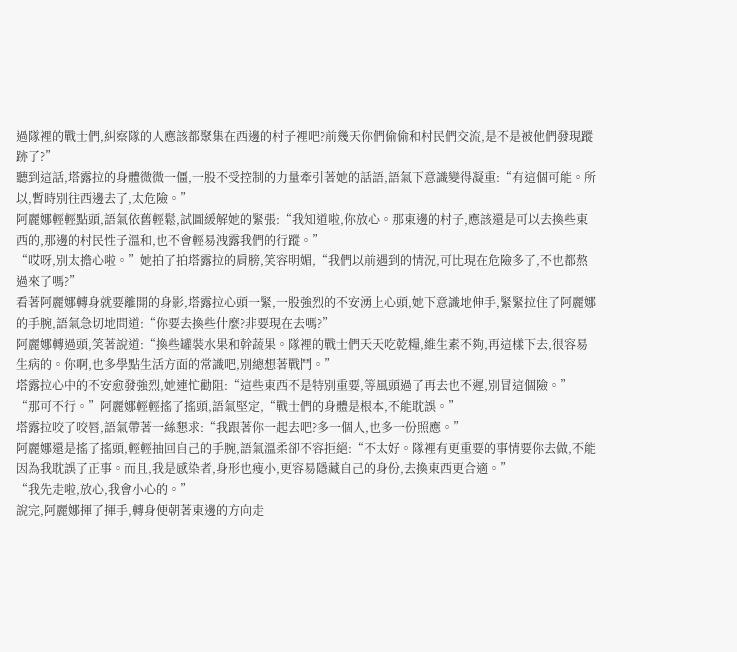過隊裡的戰士們,糾察隊的人應該都聚集在西邊的村子裡吧?前幾天你們偷偷和村民們交流,是不是被他們發現蹤跡了?”
聽到這話,塔露拉的身體微微一僵,一股不受控制的力量牽引著她的話語,語氣下意識變得凝重:“有這個可能。所以,暫時別往西邊去了,太危險。”
阿麗娜輕輕點頭,語氣依舊輕鬆,試圖緩解她的緊張:“我知道啦,你放心。那東邊的村子,應該還是可以去換些東西的,那邊的村民性子溫和,也不會輕易洩露我們的行蹤。”
“哎呀,別太擔心啦。”她拍了拍塔露拉的肩膀,笑容明媚,“我們以前遇到的情況,可比現在危險多了,不也都熬過來了嗎?”
看著阿麗娜轉身就要離開的身影,塔露拉心頭一緊,一股強烈的不安湧上心頭,她下意識地伸手,緊緊拉住了阿麗娜的手腕,語氣急切地問道:“你要去換些什麼?非要現在去嗎?”
阿麗娜轉過頭,笑著說道:“換些罐裝水果和幹蔬果。隊裡的戰士們天天吃乾糧,維生素不夠,再這樣下去,很容易生病的。你啊,也多學點生活方面的常識吧,別總想著戰鬥。”
塔露拉心中的不安愈發強烈,她連忙勸阻:“這些東西不是特別重要,等風頭過了再去也不遲,別冒這個險。”
“那可不行。”阿麗娜輕輕搖了搖頭,語氣堅定,“戰士們的身體是根本,不能耽誤。”
塔露拉咬了咬唇,語氣帶著一絲懇求:“我跟著你一起去吧?多一個人,也多一份照應。”
阿麗娜還是搖了搖頭,輕輕抽回自己的手腕,語氣溫柔卻不容拒絕:“不太好。隊裡有更重要的事情要你去做,不能因為我耽誤了正事。而且,我是感染者,身形也瘦小,更容易隱藏自己的身份,去換東西更合適。”
“我先走啦,放心,我會小心的。”
說完,阿麗娜揮了揮手,轉身便朝著東邊的方向走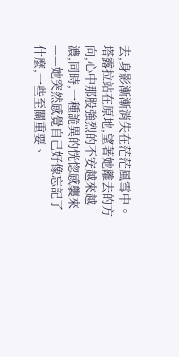去,身影漸漸消失在茫茫風雪中。塔露拉站在原地,望著她離去的方向,心中那股強烈的不安越來越濃,同時,一種詭異的恍惚感襲來——她突然感覺自己好像忘記了什麼,一些至關重要、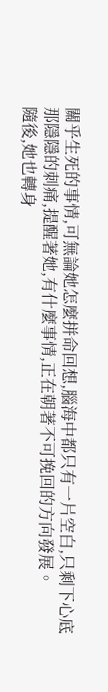關乎生死的事情,可無論她怎麼拼命回想,腦海中都只有一片空白,只剩下心底那隱隱的刺痛,提醒著她,有什麼事情,正在朝著不可挽回的方向發展。
隨後,她也轉身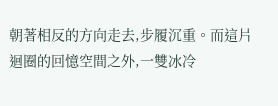朝著相反的方向走去,步履沉重。而這片迴圈的回憶空間之外,一雙冰冷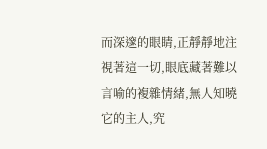而深邃的眼睛,正靜靜地注視著這一切,眼底藏著難以言喻的複雜情緒,無人知曉它的主人,究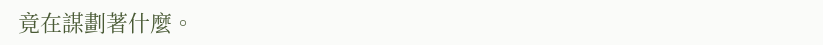竟在謀劃著什麼。